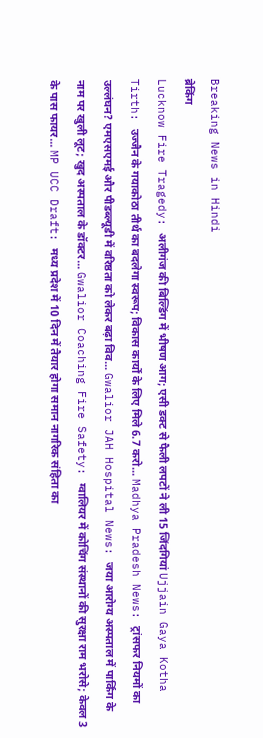Breaking News in Hindi
ब्रेकिंग
Lucknow Fire Tragedy: अलीगंज की बिल्डिंग में भीषण आग; एसी डक्ट से फैली लपटों ने ली 15 जिंदगियां Ujjain Gaya Kotha Tirth: उज्जैन के गयाकोठा तीर्थ का बदलेगा स्वरूप; विकास कार्यों के लिए मिले 6.7 करो... Madhya Pradesh News: ट्रांसफर नियमों का उल्लंघन? एमएसएमई और पीडब्ल्यूडी में वरिष्ठता को लेकर बढ़ा विव... Gwalior JAH Hospital News: जया आरोग्य अस्पताल में पार्किंग के नाम पर खुली लूट; खुद अस्पताल के डॉक्टर... Gwalior Coaching Fire Safety: ग्वालियर में कोचिंग संस्थानों की सुरक्षा राम भरोसे; केवल 3 के पास फायर... MP UCC Draft: मध्य प्रदेश में 10 दिन में तैयार होगा समान नागरिक संहिता का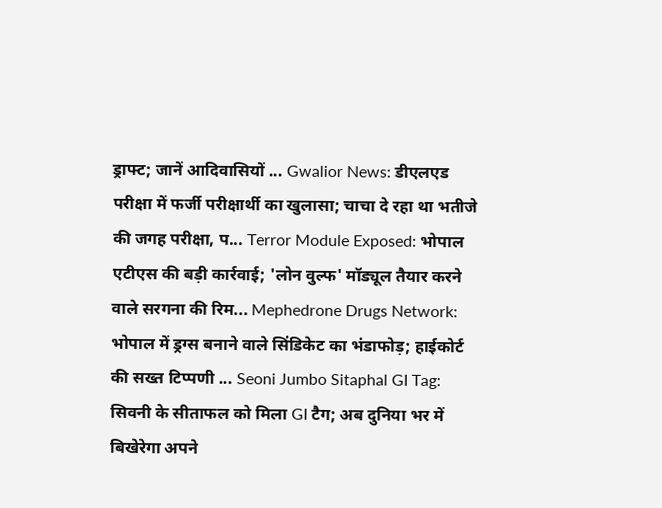ड्राफ्ट; जानें आदिवासियों ... Gwalior News: डीएलएड परीक्षा में फर्जी परीक्षार्थी का खुलासा; चाचा दे रहा था भतीजे की जगह परीक्षा, प... Terror Module Exposed: भोपाल एटीएस की बड़ी कार्रवाई; 'लोन वुल्फ' मॉड्यूल तैयार करने वाले सरगना की रिम... Mephedrone Drugs Network: भोपाल में ड्रग्स बनाने वाले सिंडिकेट का भंडाफोड़; हाईकोर्ट की सख्त टिप्पणी ... Seoni Jumbo Sitaphal GI Tag: सिवनी के सीताफल को मिला GI टैग; अब दुनिया भर में बिखेरेगा अपने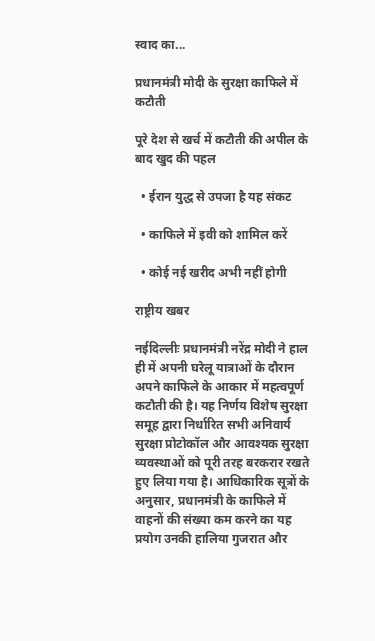स्वाद का...

प्रधानमंत्री मोदी के सुरक्षा काफिले में कटौती

पूरे देश से खर्च में कटौती की अपील के बाद खुद की पहल

  • ईरान युद्ध से उपजा है यह संकट

  • काफिले में इवी को शामिल करें

  • कोई नई खरीद अभी नहीं होगी

राष्ट्रीय खबर

नईदिल्लीः प्रधानमंत्री नरेंद्र मोदी ने हाल ही में अपनी घरेलू यात्राओं के दौरान अपने काफिले के आकार में महत्वपूर्ण कटौती की है। यह निर्णय विशेष सुरक्षा समूह द्वारा निर्धारित सभी अनिवार्य सुरक्षा प्रोटोकॉल और आवश्यक सुरक्षा व्यवस्थाओं को पूरी तरह बरकरार रखते हुए लिया गया है। आधिकारिक सूत्रों के अनुसार, प्रधानमंत्री के काफिले में वाहनों की संख्या कम करने का यह प्रयोग उनकी हालिया गुजरात और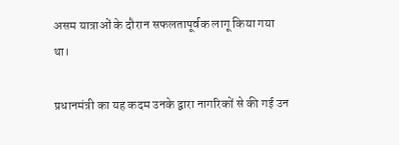असम यात्राओं के दौरान सफलतापूर्वक लागू किया गया था।

प्रधानमंत्री का यह कदम उनके द्वारा नागरिकों से की गई उन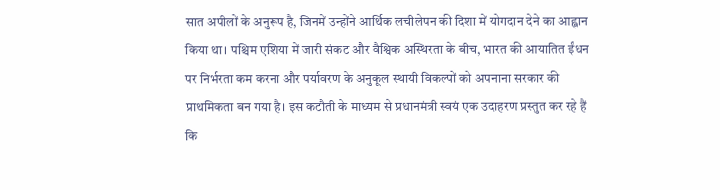सात अपीलों के अनुरूप है, जिनमें उन्होंने आर्थिक लचीलेपन की दिशा में योगदान देने का आह्वान किया था। पश्चिम एशिया में जारी संकट और वैश्विक अस्थिरता के बीच, भारत की आयातित ईंधन पर निर्भरता कम करना और पर्यावरण के अनुकूल स्थायी विकल्पों को अपनाना सरकार की प्राथमिकता बन गया है। इस कटौती के माध्यम से प्रधानमंत्री स्वयं एक उदाहरण प्रस्तुत कर रहे हैं कि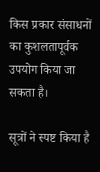किस प्रकार संसाधनों का कुशलतापूर्वक उपयोग किया जा सकता है।

सूत्रों ने स्पष्ट किया है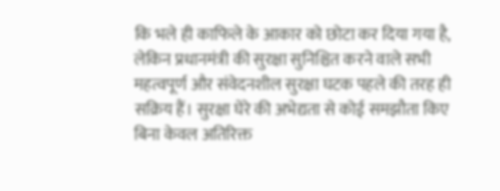कि भले ही काफिले के आकार को छोटा कर दिया गया है, लेकिन प्रधानमंत्री की सुरक्षा सुनिश्चित करने वाले सभी महत्वपूर्ण और संवेदनशील सुरक्षा घटक पहले की तरह ही सक्रिय हैं। सुरक्षा घेरे की अभेद्यता से कोई समझौता किए बिना केवल अतिरिक्त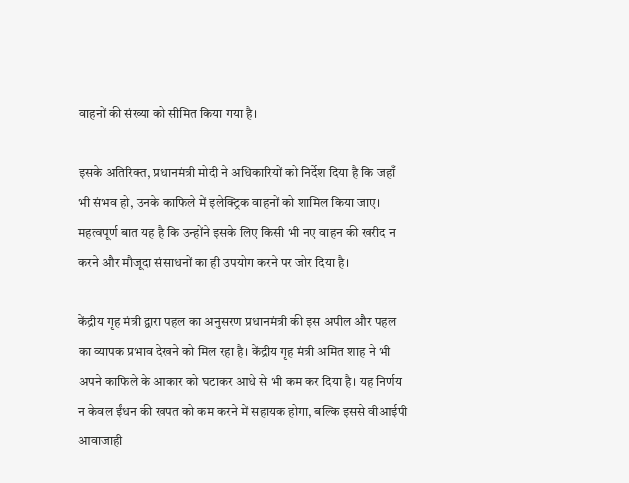वाहनों की संख्या को सीमित किया गया है।

इसके अतिरिक्त, प्रधानमंत्री मोदी ने अधिकारियों को निर्देश दिया है कि जहाँ भी संभव हो, उनके काफिले में इलेक्ट्रिक वाहनों को शामिल किया जाए। महत्वपूर्ण बात यह है कि उन्होंने इसके लिए किसी भी नए वाहन की खरीद न करने और मौजूदा संसाधनों का ही उपयोग करने पर जोर दिया है।

केंद्रीय गृह मंत्री द्वारा पहल का अनुसरण प्रधानमंत्री की इस अपील और पहल का व्यापक प्रभाव देखने को मिल रहा है। केंद्रीय गृह मंत्री अमित शाह ने भी अपने काफिले के आकार को घटाकर आधे से भी कम कर दिया है। यह निर्णय न केवल ईंधन की खपत को कम करने में सहायक होगा, बल्कि इससे वीआईपी आवाजाही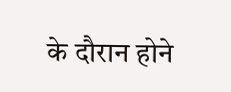के दौरान होने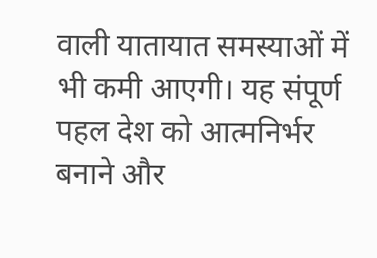वाली यातायात समस्याओं में भी कमी आएगी। यह संपूर्ण पहल देश को आत्मनिर्भर बनाने और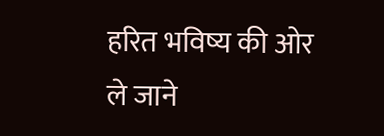हरित भविष्य की ओर ले जाने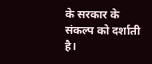के सरकार के संकल्प को दर्शाती है।